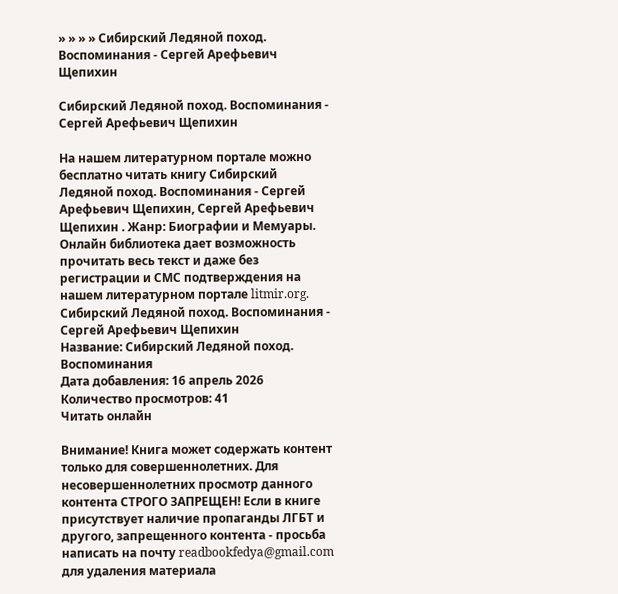» » » » Сибирский Ледяной поход. Воспоминания - Сергей Арефьевич Щепихин

Сибирский Ледяной поход. Воспоминания - Сергей Арефьевич Щепихин

На нашем литературном портале можно бесплатно читать книгу Сибирский Ледяной поход. Воспоминания - Сергей Арефьевич Щепихин, Сергей Арефьевич Щепихин . Жанр: Биографии и Мемуары. Онлайн библиотека дает возможность прочитать весь текст и даже без регистрации и СМС подтверждения на нашем литературном портале litmir.org.
Сибирский Ледяной поход. Воспоминания - Сергей Арефьевич Щепихин
Название: Сибирский Ледяной поход. Воспоминания
Дата добавления: 16 апрель 2026
Количество просмотров: 41
Читать онлайн

Внимание! Книга может содержать контент только для совершеннолетних. Для несовершеннолетних просмотр данного контента СТРОГО ЗАПРЕЩЕН! Если в книге присутствует наличие пропаганды ЛГБТ и другого, запрещенного контента - просьба написать на почту readbookfedya@gmail.com для удаления материала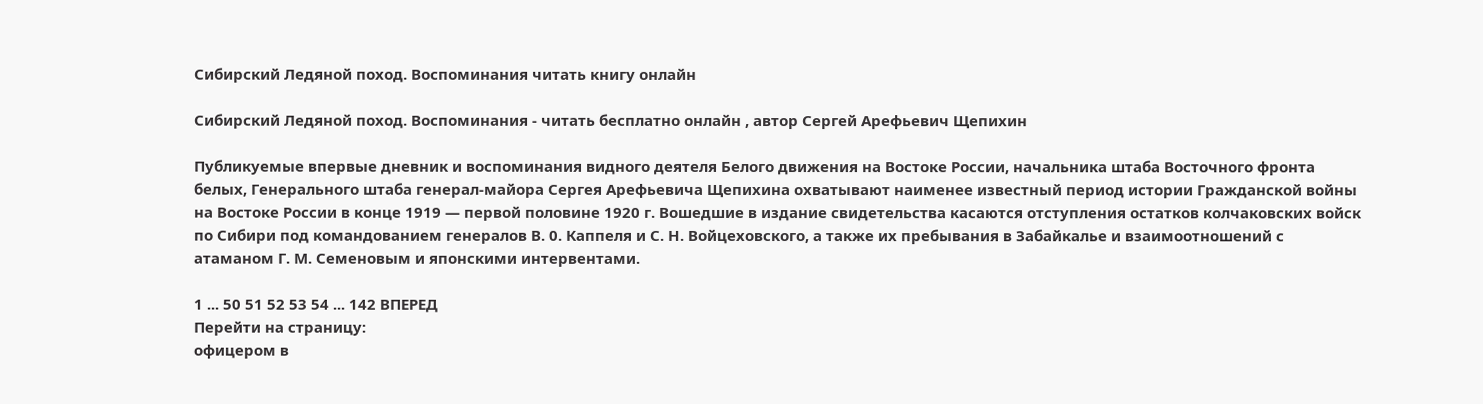Сибирский Ледяной поход. Воспоминания читать книгу онлайн

Сибирский Ледяной поход. Воспоминания - читать бесплатно онлайн , автор Сергей Арефьевич Щепихин

Публикуемые впервые дневник и воспоминания видного деятеля Белого движения на Востоке России, начальника штаба Восточного фронта белых, Генерального штаба генерал-майора Сергея Арефьевича Щепихина охватывают наименее известный период истории Гражданской войны на Востоке России в конце 1919 — первой половине 1920 г. Вошедшие в издание свидетельства касаются отступления остатков колчаковских войск по Сибири под командованием генералов В. 0. Каппеля и С. Н. Войцеховского, а также их пребывания в Забайкалье и взаимоотношений с атаманом Г. М. Семеновым и японскими интервентами.

1 ... 50 51 52 53 54 ... 142 ВПЕРЕД
Перейти на страницу:
офицером в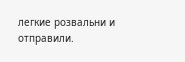легкие розвальни и отправили.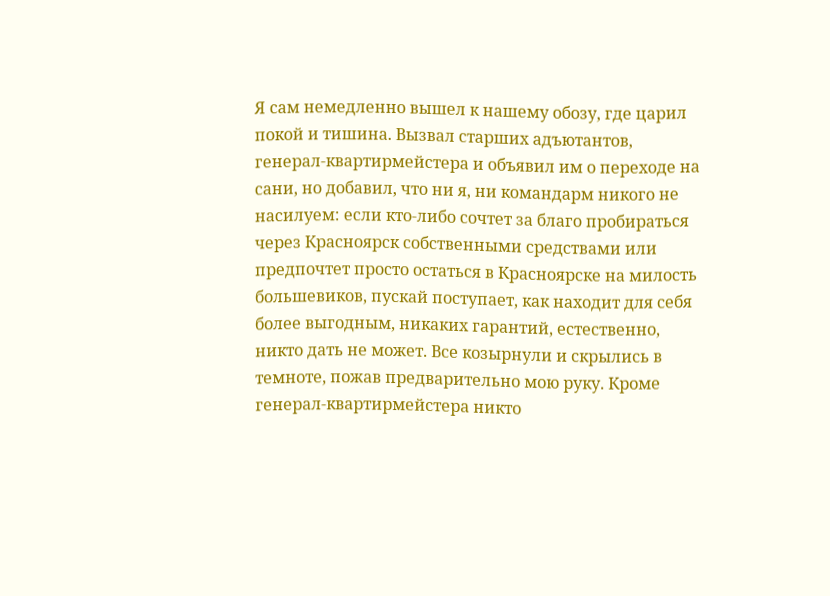Я сам немедленно вышел к нашему обозу, где царил покой и тишина. Вызвал старших адъютантов, генерал-квартирмейстера и объявил им о переходе на сани, но добавил, что ни я, ни командарм никого не насилуем: если кто-либо сочтет за благо пробираться через Красноярск собственными средствами или предпочтет просто остаться в Красноярске на милость большевиков, пускай поступает, как находит для себя более выгодным, никаких гарантий, естественно, никто дать не может. Все козырнули и скрылись в темноте, пожав предварительно мою руку. Кроме генерал-квартирмейстера никто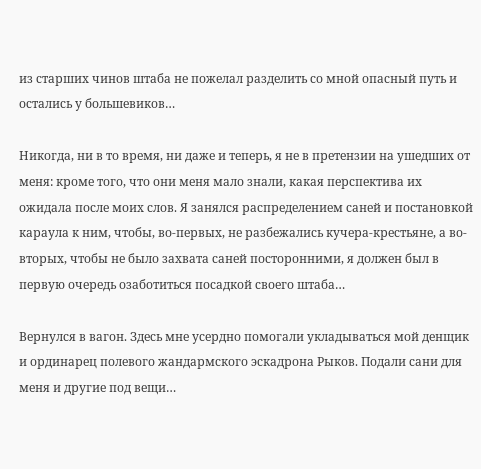из старших чинов штаба не пожелал разделить со мной опасный путь и остались у большевиков…

Никогда, ни в то время, ни даже и теперь, я не в претензии на ушедших от меня: кроме того, что они меня мало знали, какая перспектива их ожидала после моих слов. Я занялся распределением саней и постановкой караула к ним, чтобы, во-первых, не разбежались кучера-крестьяне, а во-вторых, чтобы не было захвата саней посторонними, я должен был в первую очередь озаботиться посадкой своего штаба…

Вернулся в вагон. Здесь мне усердно помогали укладываться мой денщик и ординарец полевого жандармского эскадрона Рыков. Подали сани для меня и другие под вещи…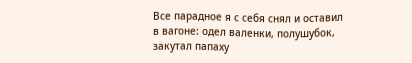Все парадное я с себя снял и оставил в вагоне: одел валенки, полушубок, закутал папаху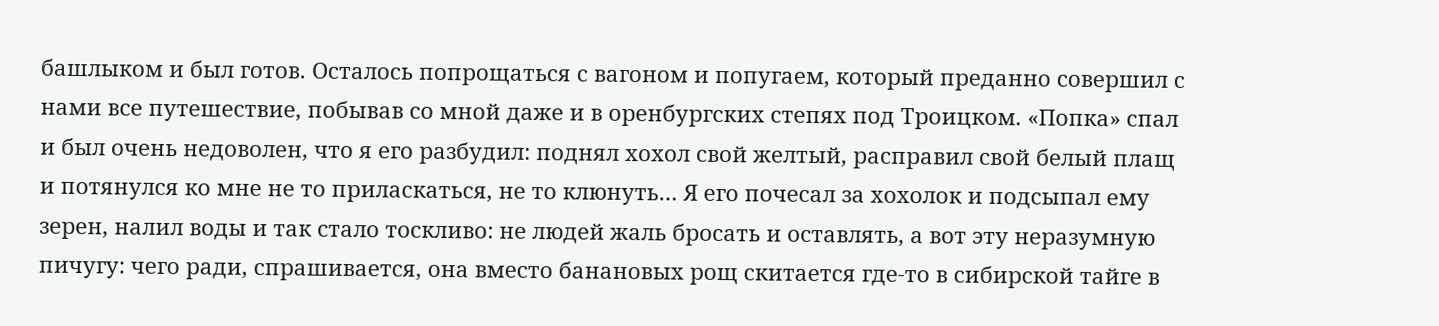башлыком и был готов. Осталось попрощаться с вагоном и попугаем, который преданно совершил с нами все путешествие, побывав со мной даже и в оренбургских степях под Троицком. «Попка» спал и был очень недоволен, что я его разбудил: поднял хохол свой желтый, расправил свой белый плащ и потянулся ко мне не то приласкаться, не то клюнуть… Я его почесал за хохолок и подсыпал ему зерен, налил воды и так стало тоскливо: не людей жаль бросать и оставлять, а вот эту неразумную пичугу: чего ради, спрашивается, она вместо банановых рощ скитается где-то в сибирской тайге в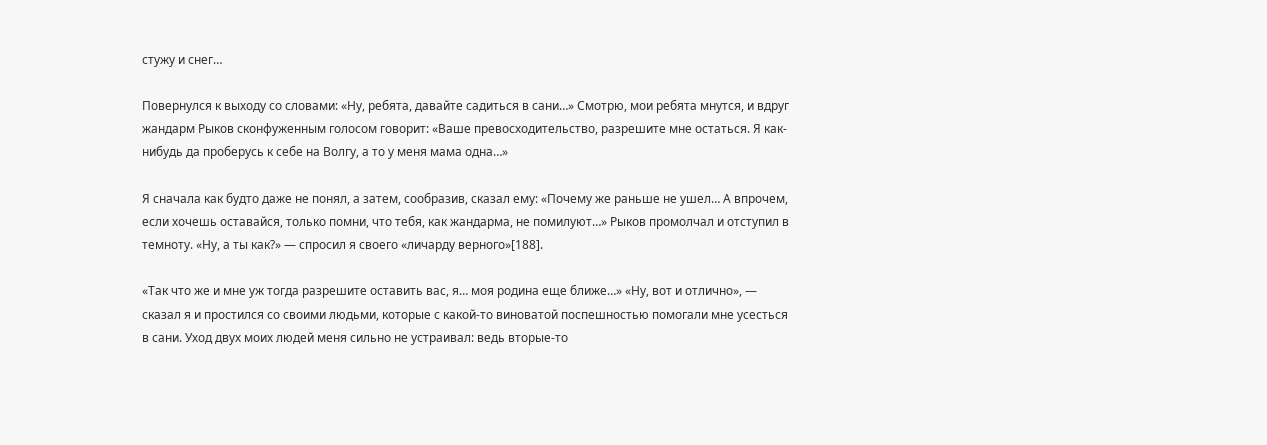стужу и снег…

Повернулся к выходу со словами: «Ну, ребята, давайте садиться в сани…» Смотрю, мои ребята мнутся, и вдруг жандарм Рыков сконфуженным голосом говорит: «Ваше превосходительство, разрешите мне остаться. Я как-нибудь да проберусь к себе на Волгу, а то у меня мама одна…»

Я сначала как будто даже не понял, а затем, сообразив, сказал ему: «Почему же раньше не ушел… А впрочем, если хочешь оставайся, только помни, что тебя, как жандарма, не помилуют…» Рыков промолчал и отступил в темноту. «Ну, а ты как?» — спросил я своего «личарду верного»[188].

«Так что же и мне уж тогда разрешите оставить вас, я… моя родина еще ближе…» «Ну, вот и отлично», — сказал я и простился со своими людьми, которые с какой-то виноватой поспешностью помогали мне усесться в сани. Уход двух моих людей меня сильно не устраивал: ведь вторые-то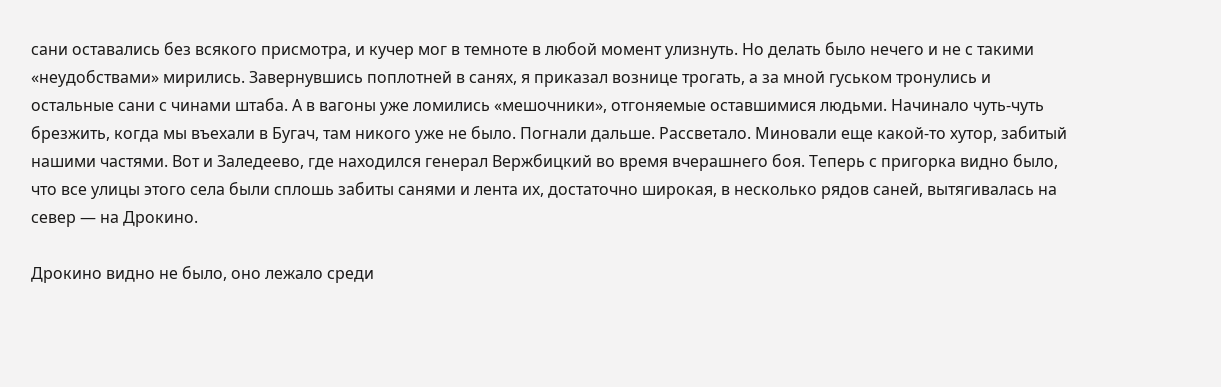сани оставались без всякого присмотра, и кучер мог в темноте в любой момент улизнуть. Но делать было нечего и не с такими «неудобствами» мирились. Завернувшись поплотней в санях, я приказал вознице трогать, а за мной гуськом тронулись и остальные сани с чинами штаба. А в вагоны уже ломились «мешочники», отгоняемые оставшимися людьми. Начинало чуть-чуть брезжить, когда мы въехали в Бугач, там никого уже не было. Погнали дальше. Рассветало. Миновали еще какой-то хутор, забитый нашими частями. Вот и Заледеево, где находился генерал Вержбицкий во время вчерашнего боя. Теперь с пригорка видно было, что все улицы этого села были сплошь забиты санями и лента их, достаточно широкая, в несколько рядов саней, вытягивалась на север — на Дрокино.

Дрокино видно не было, оно лежало среди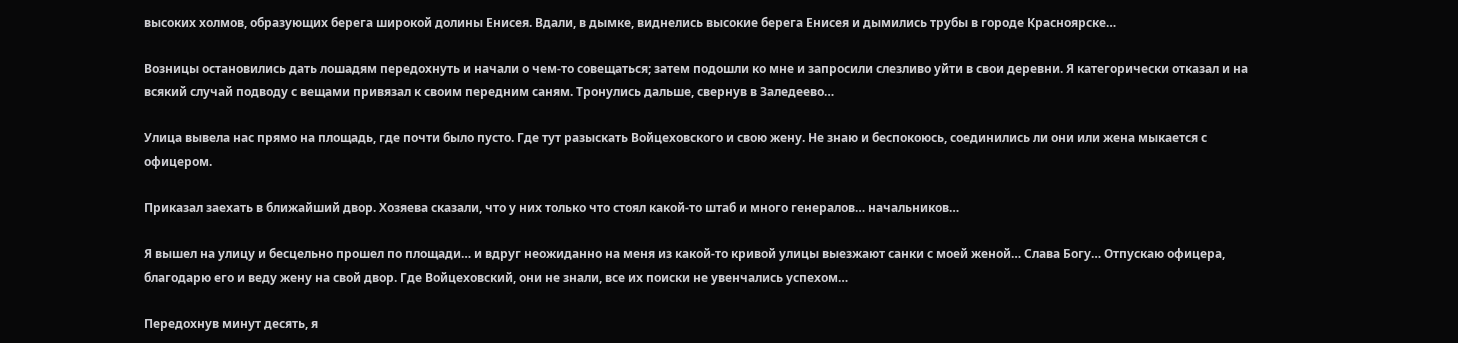высоких холмов, образующих берега широкой долины Енисея. Вдали, в дымке, виднелись высокие берега Енисея и дымились трубы в городе Красноярске…

Возницы остановились дать лошадям передохнуть и начали о чем-то совещаться; затем подошли ко мне и запросили слезливо уйти в свои деревни. Я категорически отказал и на всякий случай подводу с вещами привязал к своим передним саням. Тронулись дальше, свернув в Заледеево…

Улица вывела нас прямо на площадь, где почти было пусто. Где тут разыскать Войцеховского и свою жену. Не знаю и беспокоюсь, соединились ли они или жена мыкается с офицером.

Приказал заехать в ближайший двор. Хозяева сказали, что у них только что стоял какой-то штаб и много генералов… начальников…

Я вышел на улицу и бесцельно прошел по площади… и вдруг неожиданно на меня из какой-то кривой улицы выезжают санки с моей женой… Слава Богу… Отпускаю офицера, благодарю его и веду жену на свой двор. Где Войцеховский, они не знали, все их поиски не увенчались успехом…

Передохнув минут десять, я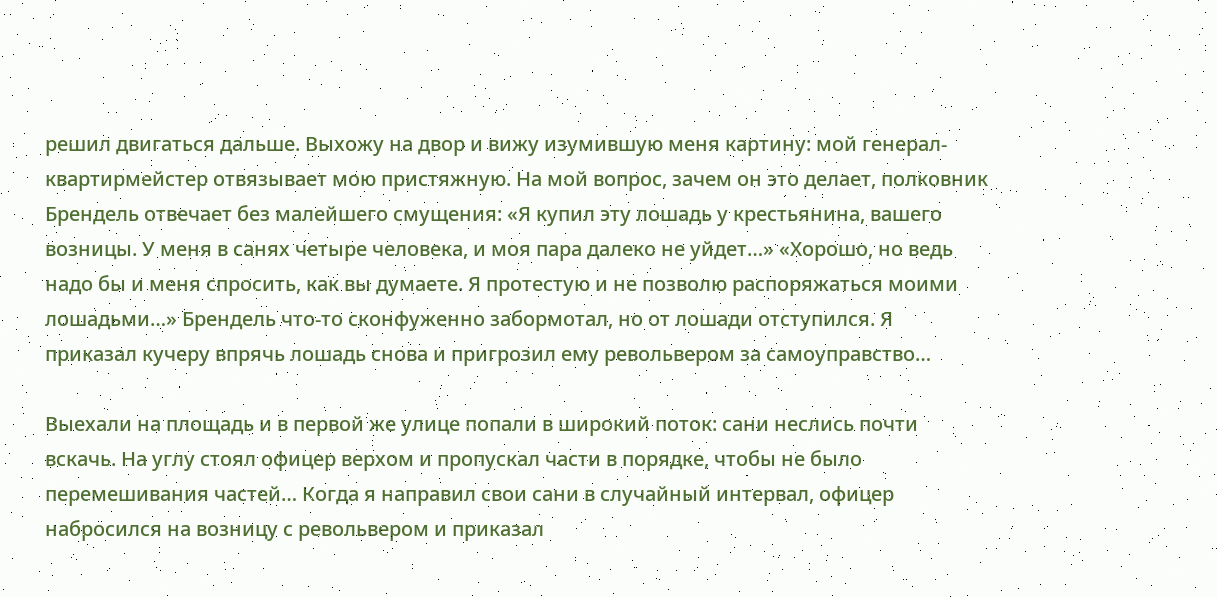решил двигаться дальше. Выхожу на двор и вижу изумившую меня картину: мой генерал-квартирмейстер отвязывает мою пристяжную. На мой вопрос, зачем он это делает, полковник Брендель отвечает без малейшего смущения: «Я купил эту лошадь у крестьянина, вашего возницы. У меня в санях четыре человека, и моя пара далеко не уйдет…» «Хорошо, но ведь надо бы и меня спросить, как вы думаете. Я протестую и не позволю распоряжаться моими лошадьми…» Брендель что-то сконфуженно забормотал, но от лошади отступился. Я приказал кучеру впрячь лошадь снова и пригрозил ему револьвером за самоуправство…

Выехали на площадь и в первой же улице попали в широкий поток: сани неслись почти вскачь. На углу стоял офицер верхом и пропускал части в порядке, чтобы не было перемешивания частей… Когда я направил свои сани в случайный интервал, офицер набросился на возницу с револьвером и приказал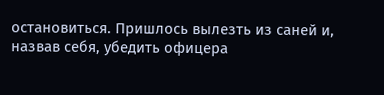остановиться. Пришлось вылезть из саней и, назвав себя, убедить офицера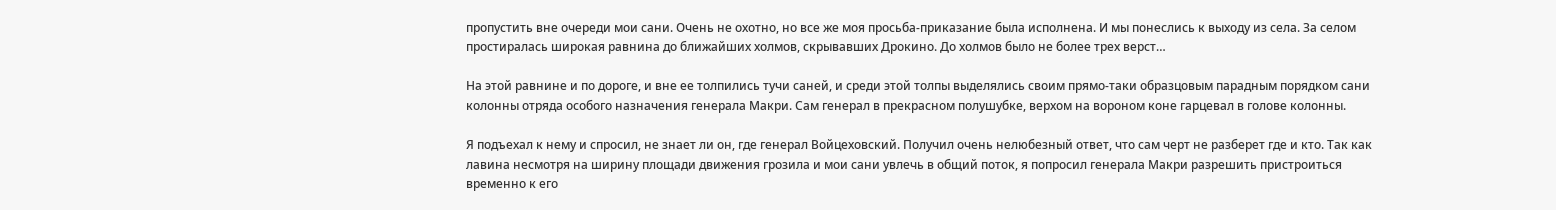пропустить вне очереди мои сани. Очень не охотно, но все же моя просьба-приказание была исполнена. И мы понеслись к выходу из села. За селом простиралась широкая равнина до ближайших холмов, скрывавших Дрокино. До холмов было не более трех верст…

На этой равнине и по дороге, и вне ее толпились тучи саней, и среди этой толпы выделялись своим прямо-таки образцовым парадным порядком сани колонны отряда особого назначения генерала Макри. Сам генерал в прекрасном полушубке, верхом на вороном коне гарцевал в голове колонны.

Я подъехал к нему и спросил, не знает ли он, где генерал Войцеховский. Получил очень нелюбезный ответ, что сам черт не разберет где и кто. Так как лавина несмотря на ширину площади движения грозила и мои сани увлечь в общий поток, я попросил генерала Макри разрешить пристроиться временно к его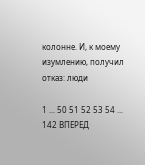колонне. И, к моему изумлению, получил отказ: люди

1 ... 50 51 52 53 54 ... 142 ВПЕРЕД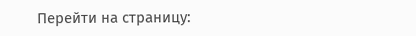Перейти на страницу: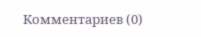Комментариев (0)